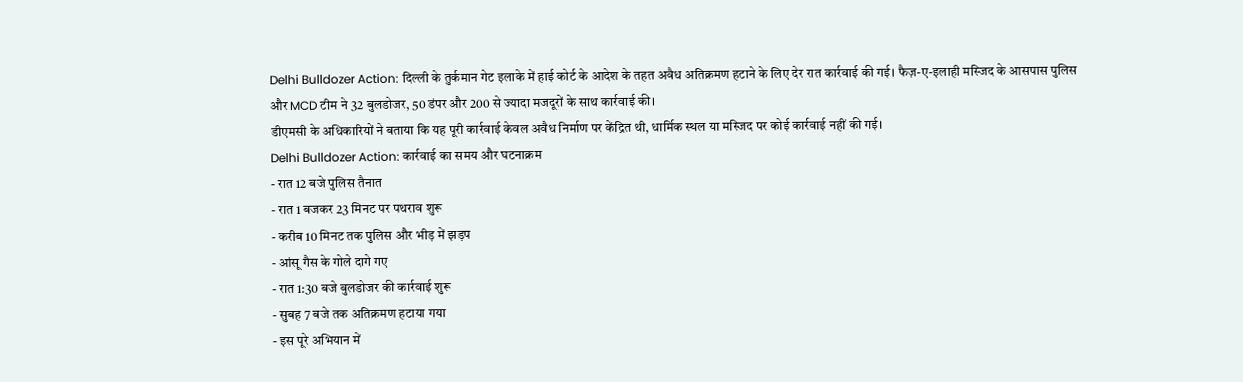Delhi Bulldozer Action: दिल्ली के तुर्कमान गेट इलाके में हाई कोर्ट के आदेश के तहत अवैध अतिक्रमण हटाने के लिए देर रात कार्रवाई की गई। फैज़-ए-इलाही मस्जिद के आसपास पुलिस और MCD टीम ने 32 बुलडोजर, 50 डंपर और 200 से ज्यादा मजदूरों के साथ कार्रवाई की।
डीएमसी के अधिकारियों ने बताया कि यह पूरी कार्रवाई केवल अवैध निर्माण पर केंद्रित थी, धार्मिक स्थल या मस्जिद पर कोई कार्रवाई नहीं की गई।
Delhi Bulldozer Action: कार्रवाई का समय और घटनाक्रम
- रात 12 बजे पुलिस तैनात
- रात 1 बजकर 23 मिनट पर पथराव शुरू
- करीब 10 मिनट तक पुलिस और भीड़ में झड़प
- आंसू गैस के गोले दागे गए
- रात 1:30 बजे बुलडोजर की कार्रवाई शुरू
- सुबह 7 बजे तक अतिक्रमण हटाया गया
- इस पूरे अभियान में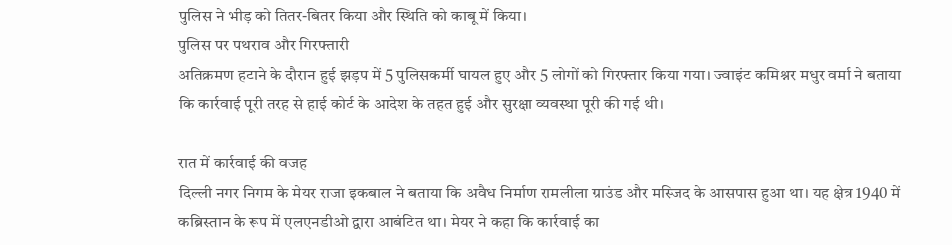पुलिस ने भीड़ को तितर-बितर किया और स्थिति को काबू में किया।
पुलिस पर पथराव और गिरफ्तारी
अतिक्रमण हटाने के दौरान हुई झड़प में 5 पुलिसकर्मी घायल हुए और 5 लोगों को गिरफ्तार किया गया। ज्वाइंट कमिश्नर मधुर वर्मा ने बताया कि कार्रवाई पूरी तरह से हाई कोर्ट के आदेश के तहत हुई और सुरक्षा व्यवस्था पूरी की गई थी।

रात में कार्रवाई की वजह
दिल्ली नगर निगम के मेयर राजा इकबाल ने बताया कि अवैध निर्माण रामलीला ग्राउंड और मस्जिद के आसपास हुआ था। यह क्षेत्र 1940 में कब्रिस्तान के रूप में एलएनडीओ द्वारा आबंटित था। मेयर ने कहा कि कार्रवाई का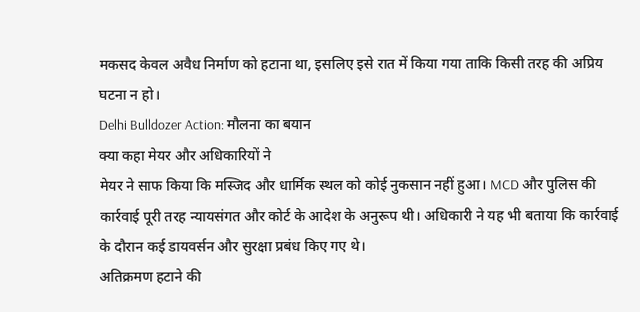मकसद केवल अवैध निर्माण को हटाना था, इसलिए इसे रात में किया गया ताकि किसी तरह की अप्रिय घटना न हो।
Delhi Bulldozer Action: मौलना का बयान
क्या कहा मेयर और अधिकारियों ने
मेयर ने साफ किया कि मस्जिद और धार्मिक स्थल को कोई नुकसान नहीं हुआ। MCD और पुलिस की कार्रवाई पूरी तरह न्यायसंगत और कोर्ट के आदेश के अनुरूप थी। अधिकारी ने यह भी बताया कि कार्रवाई के दौरान कई डायवर्सन और सुरक्षा प्रबंध किए गए थे।
अतिक्रमण हटाने की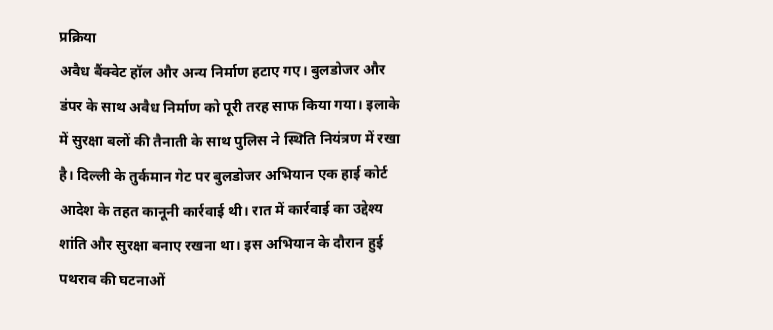प्रक्रिया
अवैध बैंक्वेट हॉल और अन्य निर्माण हटाए गए। बुलडोजर और डंपर के साथ अवैध निर्माण को पूरी तरह साफ किया गया। इलाके में सुरक्षा बलों की तैनाती के साथ पुलिस ने स्थिति नियंत्रण में रखा है। दिल्ली के तुर्कमान गेट पर बुलडोजर अभियान एक हाई कोर्ट आदेश के तहत कानूनी कार्रवाई थी। रात में कार्रवाई का उद्देश्य शांति और सुरक्षा बनाए रखना था। इस अभियान के दौरान हुई पथराव की घटनाओं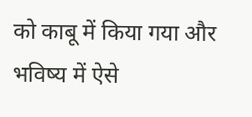को काबू में किया गया और भविष्य में ऐसे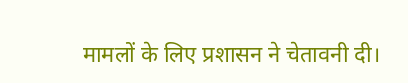मामलों के लिए प्रशासन ने चेतावनी दी।